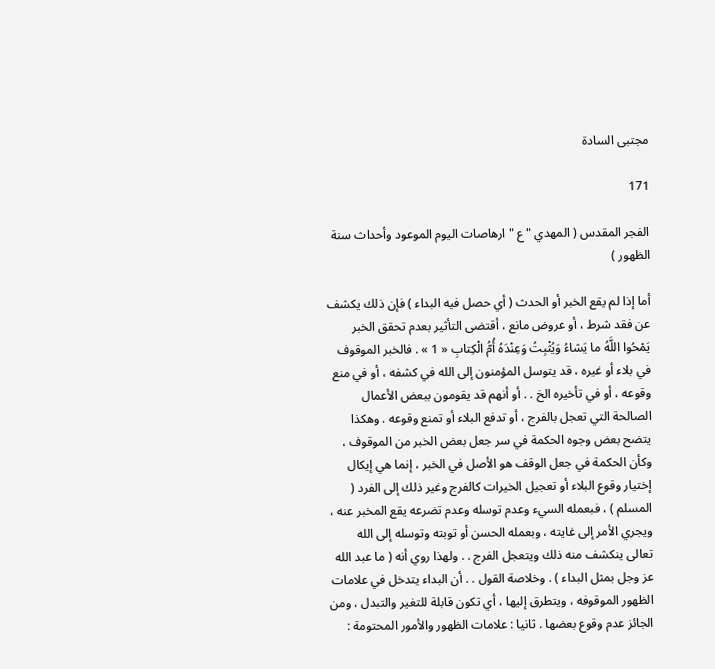مجتبى السادة

171

الفجر المقدس ( المهدي " ع " ارهاصات اليوم الموعود وأحداث سنة الظهور )

أما إذا لم يقع الخبر أو الحدث ( أي حصل فيه البداء ) فإن ذلك يكشف عن فقد شرط ، أو عروض مانع ، أقتضى التأثير بعدم تحقق الخبر يَمْحُوا اللَّهُ ما يَشاءُ وَيُثْبِتُ وَعِنْدَهُ أُمُّ الْكِتابِ « 1 » . فالخبر الموقوف في بلاء أو غيره ، قد يتوسل المؤمنون إلى الله في كشفه ، أو في منع وقوعه ، أو في تأخيره الخ . . أو أنهم قد يقومون ببعض الأعمال الصالحة التي تعجل بالفرج ، أو تدفع البلاء أو تمنع وقوعه . وهكذا يتضح بعض وجوه الحكمة في سر جعل بعض الخبر من الموقوف ، وكأن الحكمة في جعل الوقف هو الأصل في الخبر ، إنما هي إيكال إختيار وقوع البلاء أو تعجيل الخيرات كالفرج وغير ذلك إلى الفرد ( المسلم ) ، فبعمله السيء وعدم توسله وعدم تضرعه يقع المخبر عنه ، ويجري الأمر إلى غايته ، وبعمله الحسن أو توبته وتوسله إلى الله تعالى ينكشف منه ذلك ويتعجل الفرج . . ولهذا روي أنه ( ما عبد الله عز وجل بمثل البداء ) . وخلاصة القول . . أن البداء يتدخل في علامات الظهور الموقوفه ، ويتطرق إليها ، أي تكون قابلة للتغير والتبدل ، ومن الجائز عدم وقوع بعضها . ثانيا : علامات الظهور والأمور المحتومة :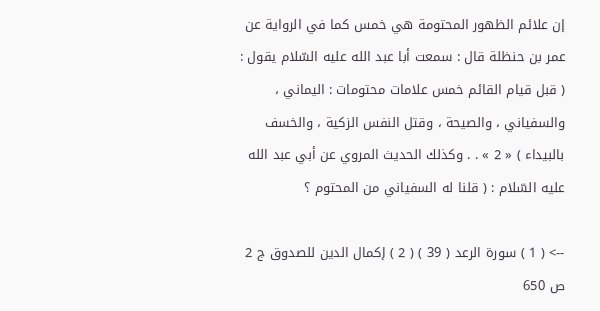إن علائم الظهور المحتومة هي خمس كما في الرواية عن عمر بن حنظلة قال : سمعت أبا عبد الله عليه السّلام يقول : ( قبل قيام القائم خمس علامات محتومات : اليماني ، والسفياني ، والصيحة ، وقتل النفس الزكية ، والخسف بالبيداء ) « 2 » . . وكذلك الحديث المروي عن أبي عبد الله عليه السّلام : ( قلنا له السفياني من المحتوم ؟

--> ( 1 ) سورة الرعد ( 39 ) ( 2 ) إكمال الدين للصدوق ج 2 ص 650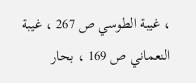، غيبة الطوسي ص 267 ، غيبة النعماني ص 169 ، بحار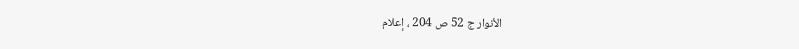الأنوار ج 52 ص 204 ، إعلام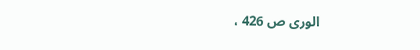الورى ص 426 ،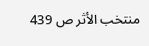منتخب الأثر ص 439